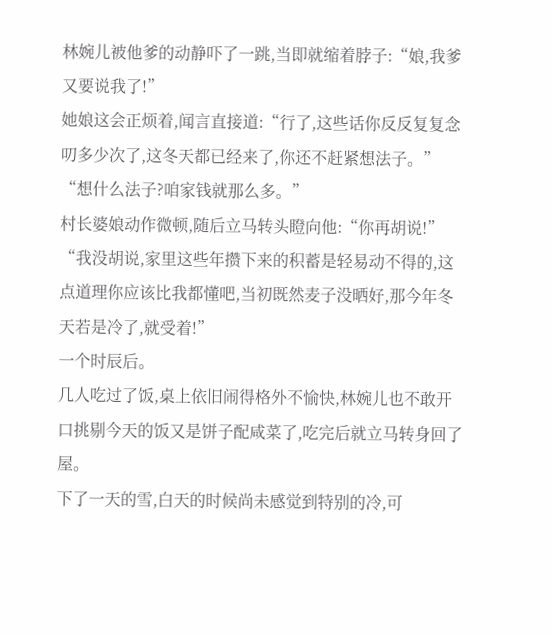林婉儿被他爹的动静吓了一跳,当即就缩着脖子:“娘,我爹又要说我了!”
她娘这会正烦着,闻言直接道:“行了,这些话你反反复复念叨多少次了,这冬天都已经来了,你还不赶紧想法子。”
“想什么法子?咱家钱就那么多。”
村长婆娘动作微顿,随后立马转头瞪向他:“你再胡说!”
“我没胡说,家里这些年攒下来的积蓄是轻易动不得的,这点道理你应该比我都懂吧,当初既然麦子没晒好,那今年冬天若是冷了,就受着!”
一个时辰后。
几人吃过了饭,桌上依旧闹得格外不愉快,林婉儿也不敢开口挑剔今天的饭又是饼子配咸菜了,吃完后就立马转身回了屋。
下了一天的雪,白天的时候尚未感觉到特别的冷,可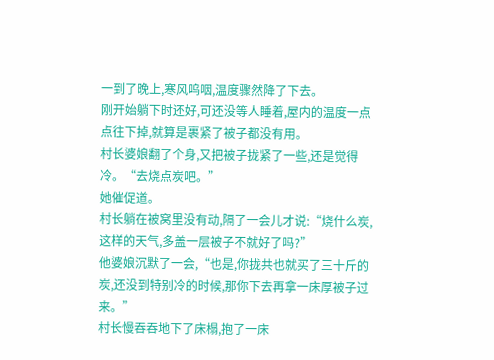一到了晚上,寒风呜咽,温度骤然降了下去。
刚开始躺下时还好,可还没等人睡着,屋内的温度一点点往下掉,就算是裹紧了被子都没有用。
村长婆娘翻了个身,又把被子拢紧了一些,还是觉得冷。“去烧点炭吧。”
她催促道。
村长躺在被窝里没有动,隔了一会儿才说:“烧什么炭,这样的天气,多盖一层被子不就好了吗?”
他婆娘沉默了一会,“也是,你拢共也就买了三十斤的炭,还没到特别冷的时候,那你下去再拿一床厚被子过来。”
村长慢吞吞地下了床榻,抱了一床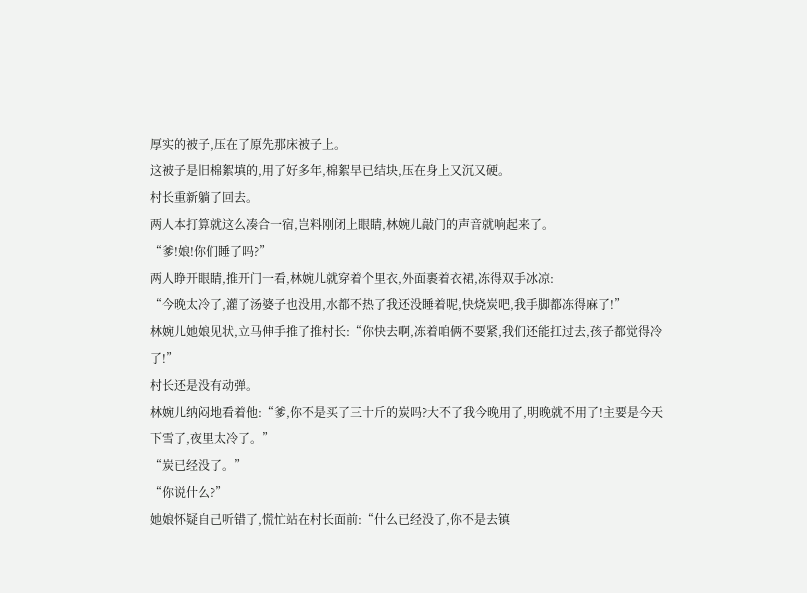厚实的被子,压在了原先那床被子上。
这被子是旧棉絮填的,用了好多年,棉絮早已结块,压在身上又沉又硬。
村长重新躺了回去。
两人本打算就这么凑合一宿,岂料刚闭上眼睛,林婉儿敲门的声音就响起来了。
“爹!娘!你们睡了吗?”
两人睁开眼睛,推开门一看,林婉儿就穿着个里衣,外面裹着衣裙,冻得双手冰凉:
“今晚太冷了,灌了汤婆子也没用,水都不热了我还没睡着呢,快烧炭吧,我手脚都冻得麻了!”
林婉儿她娘见状,立马伸手推了推村长:“你快去啊,冻着咱俩不要紧,我们还能扛过去,孩子都觉得冷了!”
村长还是没有动弹。
林婉儿纳闷地看着他:“爹,你不是买了三十斤的炭吗?大不了我今晚用了,明晚就不用了!主要是今天下雪了,夜里太冷了。”
“炭已经没了。”
“你说什么?”
她娘怀疑自己听错了,慌忙站在村长面前:“什么已经没了,你不是去镇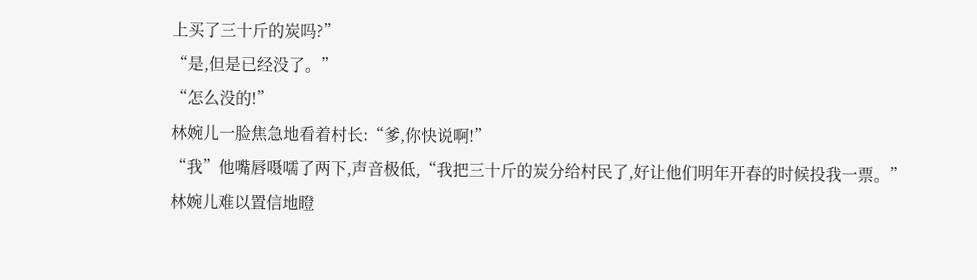上买了三十斤的炭吗?”
“是,但是已经没了。”
“怎么没的!”
林婉儿一脸焦急地看着村长:“爹,你快说啊!”
“我”他嘴唇嗫嚅了两下,声音极低,“我把三十斤的炭分给村民了,好让他们明年开春的时候投我一票。”
林婉儿难以置信地瞪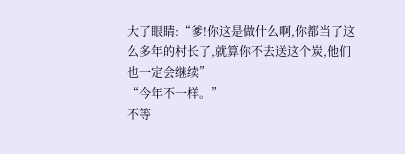大了眼睛:“爹!你这是做什么啊,你都当了这么多年的村长了,就算你不去送这个炭,他们也一定会继续”
“今年不一样。”
不等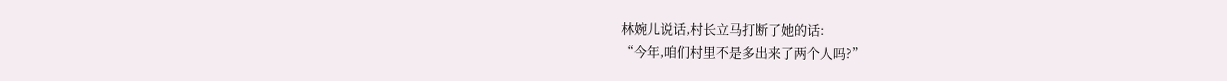林婉儿说话,村长立马打断了她的话:
“今年,咱们村里不是多出来了两个人吗?”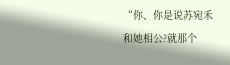“你、你是说苏宛禾和她相公?就那个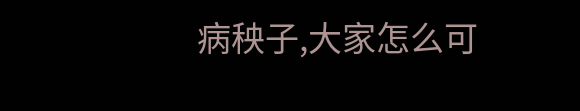病秧子,大家怎么可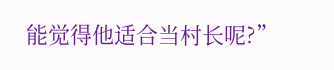能觉得他适合当村长呢?”